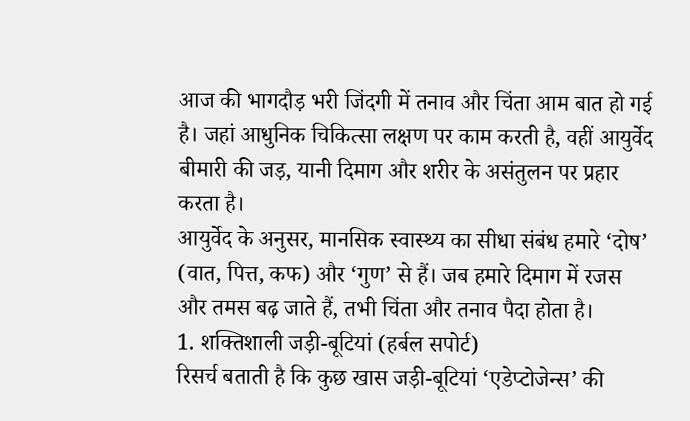आज की भागदौड़ भरी जिंदगी में तनाव और चिंता आम बात हो गई है। जहां आधुनिक चिकित्सा लक्षण पर काम करती है, वहीं आयुर्वेद बीमारी की जड़, यानी दिमाग और शरीर के असंतुलन पर प्रहार करता है।
आयुर्वेद के अनुसर, मानसिक स्वास्थ्य का सीधा संबंध हमारे ‘दोष’ (वात, पित्त, कफ) और ‘गुण’ से हैं। जब हमारे दिमाग में रजस और तमस बढ़ जाते हैं, तभी चिंता और तनाव पैदा होता है।
1. शक्तिशाली जड़ी-बूटियां (हर्बल सपोर्ट)
रिसर्च बताती है कि कुछ खास जड़ी-बूटियां ‘एडेप्टोजेन्स’ की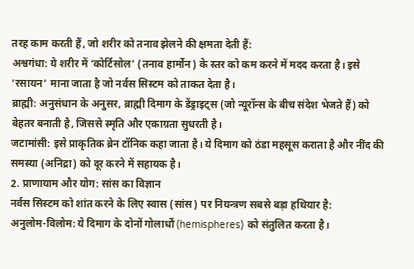तरह काम करती हैं, जो शरीर को तनाव झेलने की क्षमता देती हैं:
अश्वगंधा: ये शरीर में ‘कोर्टिसोल’ (तनाव हार्मोन) के स्तर को कम करने में मदद करता है। इसे ‘रसायन’ माना जाता है जो नर्वस सिस्टम को ताकत देता है।
ब्राह्मी: अनुसंधान के अनुसर, ब्राह्मी दिमाग के डेंड्राइट्स (जो न्यूरॉन्स के बीच संदेश भेजते हैं) को बेहतर बनाती है, जिससे स्मृति और एकाग्रता सुधरती है।
जटामांसी: इसे प्राकृतिक ब्रेन टॉनिक कहा जाता है। ये दिमाग को ठंडा महसूस कराता है और नींद की समस्या (अनिद्रा) को दूर करने में सहायक है।
2. प्राणायाम और योग: सांस का विज्ञान
नर्वस सिस्टम को शांत करने के लिए स्वास (सांस) पर नियन्त्रण सबसे बड़ा हथियार है:
अनुलोम-विलोम: ये दिमाग के दोनों गोलार्धों (hemispheres) को संतुलित करता है।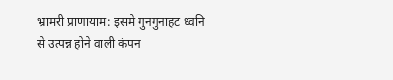भ्रामरी प्राणायाम: इसमे गुनगुनाहट ध्वनि से उत्पन्न होने वाली कंपन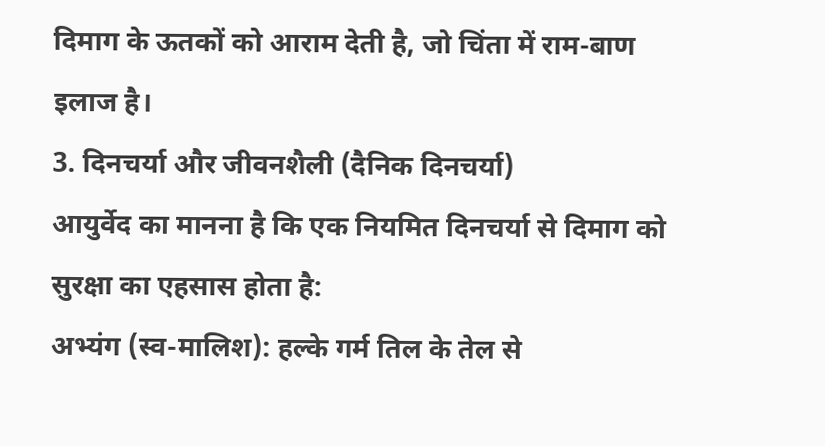दिमाग के ऊतकों को आराम देती है, जो चिंता में राम-बाण इलाज है।
3. दिनचर्या और जीवनशैली (दैनिक दिनचर्या)
आयुर्वेद का मानना है कि एक नियमित दिनचर्या से दिमाग को सुरक्षा का एहसास होता है:
अभ्यंग (स्व-मालिश): हल्के गर्म तिल के तेल से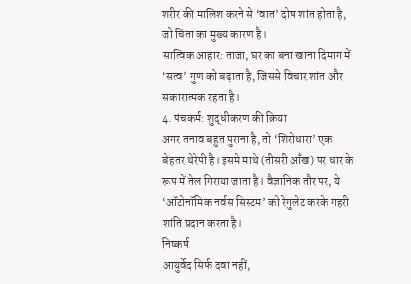शरीर की मालिश करने से ‘वात’ दोष शांत होता है, जो चिंता का मुख्य कारण है।
सात्विक आहार: ताजा, घर का बना खाना दिमाग में ‘सत्व’ गुण को बढ़ाता है, जिससे विचार शांत और सकारात्मक रहता है।
4. पंचकर्म: शुद्धीकरण की क्रिया
अगर तनाव बहुत पुराना है, तो ‘शिरोधारा’ एक बेहतर थेरेपी है। इसमे माथे (तीसरी आँख) पर धार के रूप में तेल गिराया जाता है। वैज्ञानिक तौर पर, ये ‘ऑटोनॉमिक नर्वस सिस्टम’ को रेगुलेट करके गहरी शांति प्रदान करता है।
निष्कर्ष
आयुर्वेद सिर्फ दवा नहीं,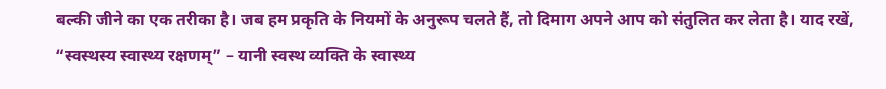बल्की जीने का एक तरीका है। जब हम प्रकृति के नियमों के अनुरूप चलते हैं, तो दिमाग अपने आप को संतुलित कर लेता है। याद रखें, “स्वस्थस्य स्वास्थ्य रक्षणम्” – यानी स्वस्थ व्यक्ति के स्वास्थ्य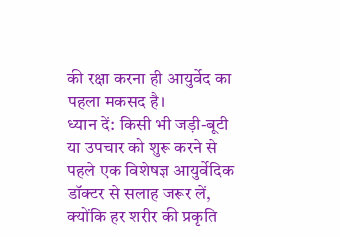की रक्षा करना ही आयुर्वेद का पहला मकसद है।
ध्यान दें: किसी भी जड़ी-बूटी या उपचार को शुरू करने से पहले एक विशेषज्ञ आयुर्वेदिक डॉक्टर से सलाह जरूर लें, क्योंकि हर शरीर की प्रकृति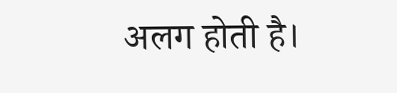अलग होती है।